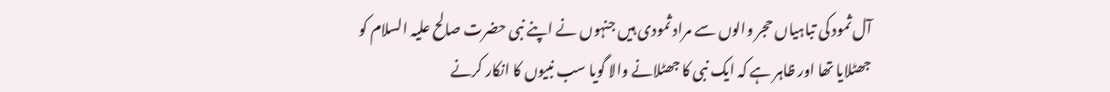آل ثمود کی تباہیاں حجر والوں سے مراد ثمودی ہیں جنہوں نے اپنے نبی حضرت صالح علیہ السلام کو جھٹلایا تھا اور ظاہر ہے کہ ایک نبی کا جھٹلانے والا گویا سب نبیوں کا انکار کرنے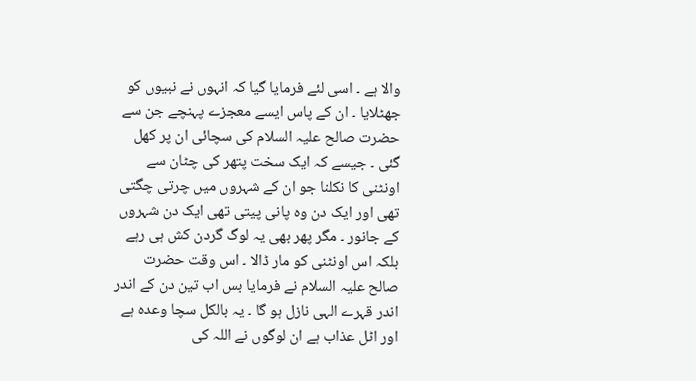والا ہے ۔ اسی لئے فرمایا گیا کہ انہوں نے نبیوں کو جھٹلایا ۔ ان کے پاس ایسے معجزے پہنچے جن سے حضرت صالح علیہ السلام کی سچائی ان پر کھل گئی ۔ جیسے کہ ایک سخت پتھر کی چٹان سے اونٹنی کا نکلنا جو ان کے شہروں میں چرتی چگتی تھی اور ایک دن وہ پانی پیتی تھی ایک دن شہروں کے جانور ۔ مگر پھر بھی یہ لوگ گردن کش ہی رہے بلکہ اس اونٹنی کو مار ڈالا ۔ اس وقت حضرت صالح علیہ السلام نے فرمایا بس اب تین دن کے اندر اندر قہرے الہی نازل ہو گا ۔ یہ بالکل سچا وعدہ ہے اور اٹل عذاب ہے ان لوگوں نے اللہ کی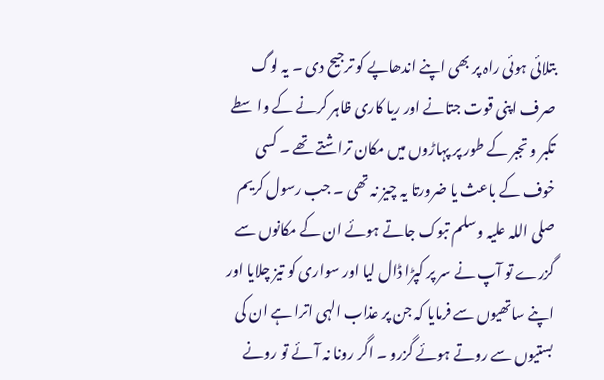بتلائی ہوئی راہ پر بھی اپنے اندھاپے کو ترجیح دی ۔ یہ لوگ صرف اپنی قوت جتانے اور ریا کاری ظاہر کرنے کے واسطے تکبر و تجبر کے طور پر پہاڑوں میں مکان تراشتے تھے ۔ کسی خوف کے باعث یا ضرورتا یہ چیز نہ تھی ۔ جب رسول کریم صلی اللہ علیہ وسلم تبوک جاتے ہوئے ان کے مکانوں سے گزرے تو آپ نے سر پر کپڑا ڈال لیا اور سواری کو تیز چلایا اور اپنے ساتھیوں سے فرمایا کہ جن پر عذاب الہی اترا ہے ان کی بستیوں سے روتے ہوئے گزرو ۔ اگر رونا نہ آئے تو رونے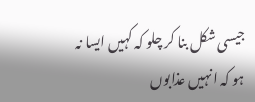جیسی شکل بنا کر چلو کہ کہیں ایسا نہ ہو کہ انہیں عذابوں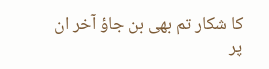کا شکار تم بھی بن جاؤ آخر ان پر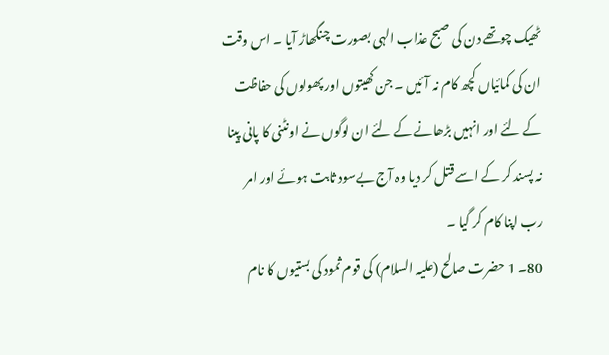ٹھیک چوتھے دن کی صبح عذاب الہی بصورت چنگھاڑ آیا ۔ اس وقت ان کی کمائیاں کچھ کام نہ آئیں ۔ جن کھیتوں اور پھولوں کی حفاظت کے لئے اور انہیں بڑھانے کے لئے ان لوگوں نے اونٹنی کا پانی پینا نہ پسند کر کے اسے قتل کر دیا وہ آج بےسود ثابت ہوئے اور امر رب اپنا کام کر گیا ۔
80۔ 1 حضرت صالح (علیہ السلام) کی قوم ثمود کی بستیوں کا نام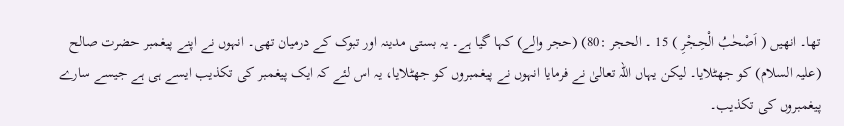تھا۔ انھیں ( اَصْحٰبُ الْحِـجْرِ ) 15 ۔ الحجر :80) (حجر والے) کہا گیا ہے۔ یہ بستی مدینہ اور تبوک کے درمیان تھی۔ انہوں نے اپنے پیغمبر حضرت صالح (علیہ السلام) کو جھٹلایا۔ لیکن یہاں اللہ تعالیٰ نے فرمایا انہوں نے پیغمبروں کو جھٹلایا، یہ اس لئے کہ ایک پیغمبر کی تکذیب ایسے ہی ہے جیسے سارے پیغمبروں کی تکذیب۔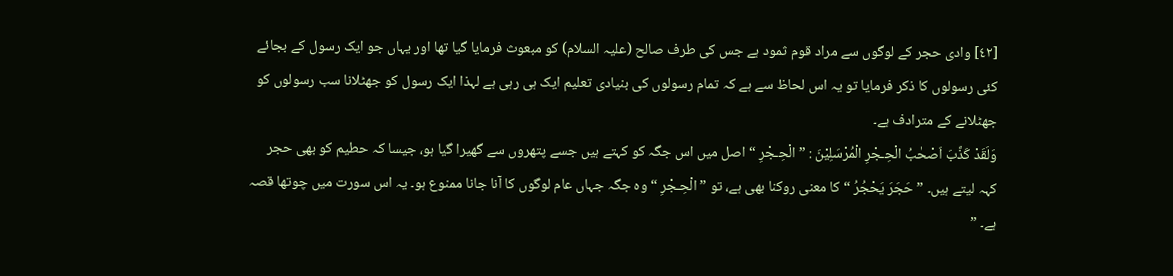[٤٢] وادی حجر کے لوگوں سے مراد قوم ثمود ہے جس کی طرف صالح (علیہ السلام) کو مبعوث فرمایا گیا تھا اور یہاں جو ایک رسول کے بجائے کئی رسولوں کا ذکر فرمایا تو یہ اس لحاظ سے ہے کہ تمام رسولوں کی بنیادی تعلیم ایک ہی رہی ہے لہذا ایک رسول کو جھٹلانا سب رسولوں کو جھٹلانے کے مترادف ہے۔
وَلَقَدْ كَذَّبَ اَصْحٰبُ الْحِـجْرِ الْمُرْسَلِيْنَ : ” الْحِـجْرِ “ اصل میں اس جگہ کو کہتے ہیں جسے پتھروں سے گھیرا گیا ہو، جیسا کہ حطیم کو بھی حجر کہہ لیتے ہیں۔ ” حَجَرَ یَحْجُرُ “ کا معنی روکنا بھی ہے، تو ” الْحِـجْرِ “ وہ جگہ جہاں عام لوگوں کا آنا جانا ممنوع ہو۔ یہ اس سورت میں چوتھا قصہ ہے۔ ”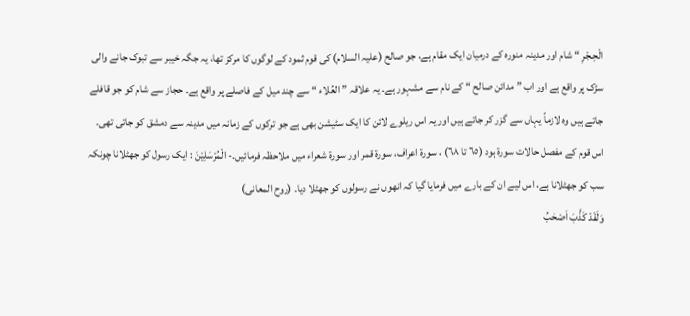الْحِـجْرِ “ شام اور مدینہ منورہ کے درمیان ایک مقام ہے، جو صالح (علیہ السلام) کی قوم ثمود کے لوگوں کا مرکز تھا، یہ جگہ خیبر سے تبوک جانے والی سڑک پر واقع ہے اور اب ” مدائن صالح “ کے نام سے مشہور ہے۔ یہ علاقہ ” العُلاء “ سے چند میل کے فاصلے پر واقع ہے۔ حجاز سے شام کو جو قافلے جاتے ہیں وہ لازماً یہاں سے گزر کر جاتے ہیں اور یہ اس ریلوے لائن کا ایک سٹیشن بھی ہے جو ترکوں کے زمانہ میں مدینہ سے دمشق کو جاتی تھی۔ اس قوم کے مفصل حالات سورة ہود (٦٥ تا ٦٨) ، سورة اعراف، سورة قمر اور سورة شعراء میں ملاحظہ فرمائیں۔- الْمُرْسَلِيْنَ : ایک رسول کو جھٹلانا چونکہ سب کو جھٹلانا ہے، اس لیے ان کے بارے میں فرمایا گیا کہ انھوں نے رسولوں کو جھٹلا دیا۔ (روح المعانی)
وَلَقَدْ كَذَّبَ اَصْحٰبُ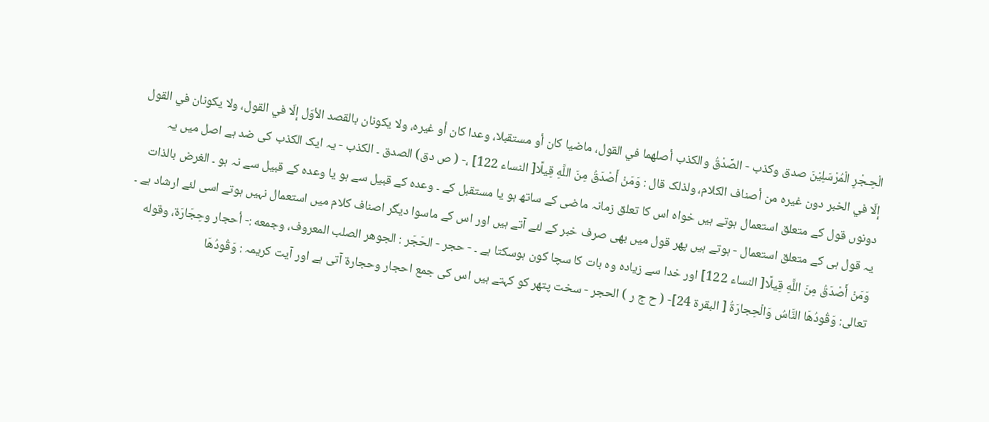الْحِـجْرِ الْمُرْسَلِيْنَ صدق وکذب - الصِّدْقُ والکذب أصلهما في القول، ماضیا کان أو مستقبلا، وعدا کان أو غيره، ولا يکونان بالقصد الأوّل إلّا في القول، ولا يکونان في القول إلّا في الخبر دون غيره من أصناف الکلام، ولذلک قال : وَمَنْ أَصْدَقُ مِنَ اللَّهِ قِيلًا[ النساء 122] ،- ( ص دق) الصدق ۔ الکذب - یہ ایک الکذب کی ضد ہے اصل میں یہ دونوں قول کے متعلق استعمال ہوتے ہیں خواہ اس کا تعلق زمانہ ماضی کے ساتھ ہو یا مستقبل کے ۔ وعدہ کے قبیل سے ہو یا وعدہ کے قبیل سے نہ ہو ۔ الغرض بالذات یہ قول ہی کے متعلق استعمال - ہوتے ہیں پھر قول میں بھی صرف خبر کے لئے آتے ہیں اور اس کے ماسوا دیگر اصناف کلام میں استعمال نہیں ہوتے اسی لئے ارشاد ہے ۔ وَمَنْ أَصْدَقُ مِنَ اللَّهِ قِيلًا[ النساء 122] اور خدا سے زیادہ وہ بات کا سچا کون ہوسکتا ہے ۔ - حجر - الحَجَر : الجوهر الصلب المعروف، وجمعه :- أحجار وحِجَارَة، وقوله تعالی: وَقُودُهَا النَّاسُ وَالْحِجارَةُ [ البقرة 24]- ( ح ج ر ) الحجر - سخت پتھر کو کہتے ہیں اس کی جمع احجار وحجارۃ آتی ہے اور آیت کریمہ : وَقُودُهَا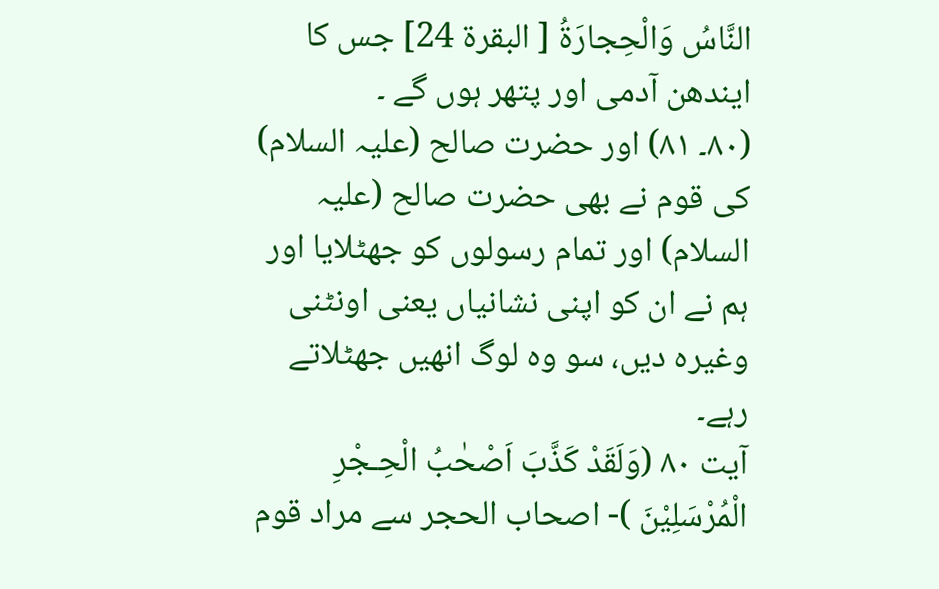النَّاسُ وَالْحِجارَةُ [ البقرة 24] جس کا ایندھن آدمی اور پتھر ہوں گے ۔
(٨٠۔ ٨١) اور حضرت صالح (علیہ السلام) کی قوم نے بھی حضرت صالح (علیہ السلام) اور تمام رسولوں کو جھٹلایا اور ہم نے ان کو اپنی نشانیاں یعنی اونٹنی وغیرہ دیں، سو وہ لوگ انھیں جھٹلاتے رہے۔
آیت ٨٠ (وَلَقَدْ كَذَّبَ اَصْحٰبُ الْحِـجْرِ الْمُرْسَلِيْنَ )- اصحاب الحجر سے مراد قوم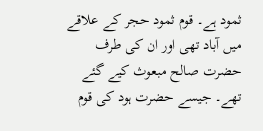ثمود ہے۔ قوم ثمود حجر کے علاقے میں آباد تھی اور ان کی طرف حضرت صالح مبعوث کیے گئے تھے۔ جیسے حضرت ہود کی قوم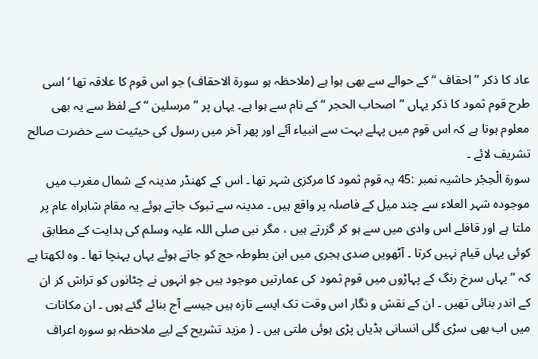عاد کا ذکر ” احقاف “ کے حوالے سے بھی ہوا ہے (ملاحظہ ہو سورة الاحقاف) جو اس قوم کا علاقہ تھا ‘ اسی طرح قوم ثمود کا ذکر یہاں ” اصحاب الحجر “ کے نام سے ہوا ہے۔ یہاں پر ” مرسلین “ کے لفظ سے یہ بھی معلوم ہوتا ہے کہ اس قوم میں پہلے بہت سے انبیاء آئے اور پھر آخر میں رسول کی حیثیت سے حضرت صالح تشریف لائے ۔
سورة الْحِجْر حاشیہ نمبر :45 یہ قوم ثمود کا مرکزی شہر تھا ۔ اس کے کھنڈر مدینہ کے شمال مغرب میں موجودہ شہر العلاء سے چند میل کے فاصلہ پر واقع ہیں ۔ مدینہ سے تبوک جاتے ہوئے یہ مقام شاہراہ عام پر ملتا ہے اور قافلے اس وادی میں سے ہو کر گزرتے ہیں ، مگر نبی صلی اللہ علیہ وسلم کی ہدایت کے مطابق کوئی یہاں قیام نہیں کرتا ۔ آٹھویں صدی ہجری میں ابن بطوطہ حج کو جاتے ہوئے یہاں پہنچا تھا ۔ وہ لکھتا ہے کہ ”یہاں سرخ رنگ کے پہاڑوں میں قوم ثمود کی عمارتیں موجود ہیں جو انہوں نے چٹانوں کو تراش کر ان کے اندر بنائی تھیں ۔ ان کے نقش و نگار اس وقت تک ایسے تازہ ہیں جیسے آج بنائے گئے ہوں ۔ ان مکانات میں اب بھی سڑی گلی انسانی ہڈیاں پڑی ہوئی ملتی ہیں ۔ ( مزید تشریح کے لیے ملاحظہ ہو سورہ اعراف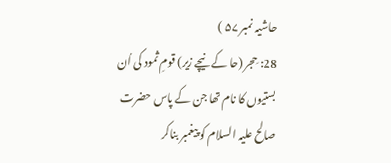حاشیہ نمبر ۵۷ )
28: حِجر (حا کے نیچے زیر) قومِ ثمود کی اُن بستیوں کا نام تھا جن کے پاس حضرت صالح علیہ السلام کو پیغمبر بناکر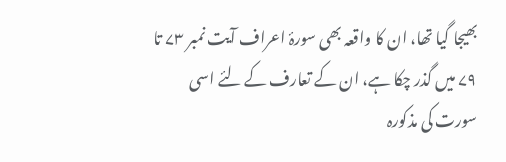بھیجا گیا تھا، ان کا واقعہ بھی سورۂ اعراف آیت نمبر ۷۳ تا ۷۹ میں گذر چکا ہے، ان کے تعارف کے لئے اسی سورت کی مذکورہ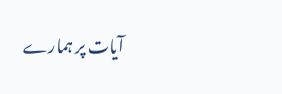آیات پر ہمارے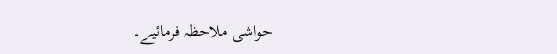حواشی ملاحظہ فرمائیے۔